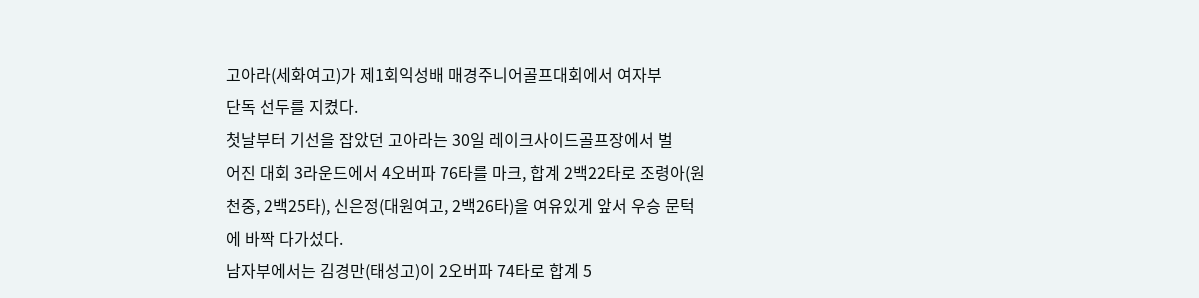고아라(세화여고)가 제1회익성배 매경주니어골프대회에서 여자부
단독 선두를 지켰다.
첫날부터 기선을 잡았던 고아라는 30일 레이크사이드골프장에서 벌
어진 대회 3라운드에서 4오버파 76타를 마크, 합계 2백22타로 조령아(원
천중, 2백25타), 신은정(대원여고, 2백26타)을 여유있게 앞서 우승 문턱
에 바짝 다가섰다.
남자부에서는 김경만(태성고)이 2오버파 74타로 합계 5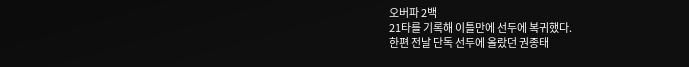오버파 2백
21타를 기록해 이틀만에 선두에 복귀했다.
한편 전날 단독 선두에 올랐던 권종태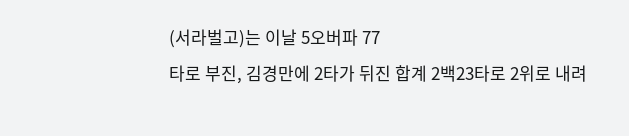(서라벌고)는 이날 5오버파 77
타로 부진, 김경만에 2타가 뒤진 합계 2백23타로 2위로 내려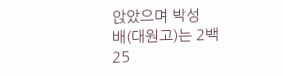앉았으며 박성
배(대원고)는 2백25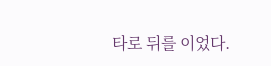타로 뒤를 이었다.